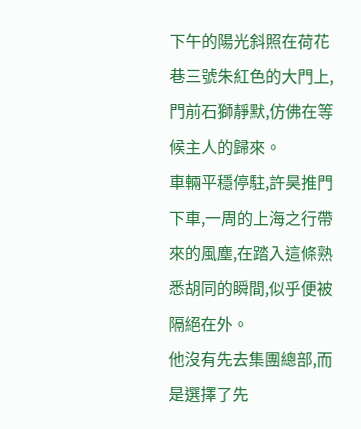下午的陽光斜照在荷花巷三號朱紅色的大門上,門前石獅靜默,仿佛在等候主人的歸來。
車輛平穩停駐,許昊推門下車,一周的上海之行帶來的風塵,在踏入這條熟悉胡同的瞬間,似乎便被隔絕在外。
他沒有先去集團總部,而是選擇了先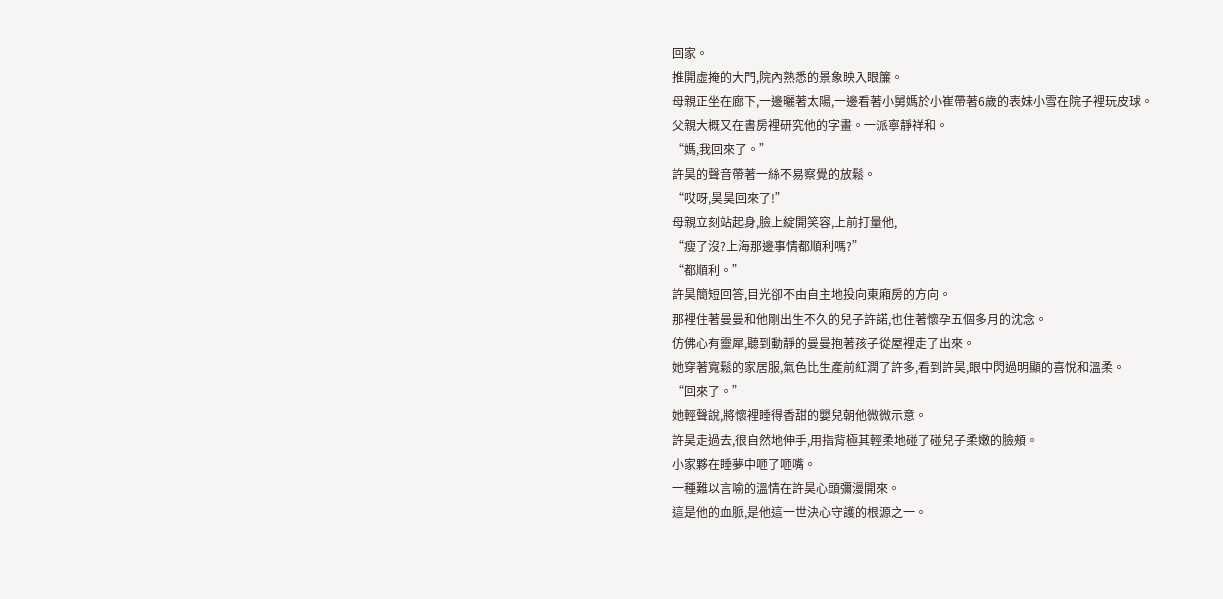回家。
推開虛掩的大門,院內熟悉的景象映入眼簾。
母親正坐在廊下,一邊曬著太陽,一邊看著小舅媽於小崔帶著6歲的表妹小雪在院子裡玩皮球。
父親大概又在書房裡研究他的字畫。一派寧靜祥和。
“媽,我回來了。”
許昊的聲音帶著一絲不易察覺的放鬆。
“哎呀,昊昊回來了!”
母親立刻站起身,臉上綻開笑容,上前打量他,
“瘦了沒?上海那邊事情都順利嗎?”
“都順利。”
許昊簡短回答,目光卻不由自主地投向東廂房的方向。
那裡住著曼曼和他剛出生不久的兒子許諾,也住著懷孕五個多月的沈念。
仿佛心有靈犀,聽到動靜的曼曼抱著孩子從屋裡走了出來。
她穿著寬鬆的家居服,氣色比生產前紅潤了許多,看到許昊,眼中閃過明顯的喜悅和溫柔。
“回來了。”
她輕聲說,將懷裡睡得香甜的嬰兒朝他微微示意。
許昊走過去,很自然地伸手,用指背極其輕柔地碰了碰兒子柔嫩的臉頰。
小家夥在睡夢中咂了咂嘴。
一種難以言喻的溫情在許昊心頭彌漫開來。
這是他的血脈,是他這一世決心守護的根源之一。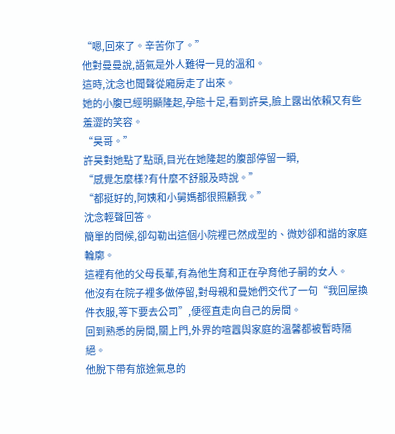“嗯,回來了。辛苦你了。”
他對曼曼說,語氣是外人難得一見的溫和。
這時,沈念也聞聲從廂房走了出來。
她的小腹已經明顯隆起,孕態十足,看到許昊,臉上露出依賴又有些羞澀的笑容。
“昊哥。”
許昊對她點了點頭,目光在她隆起的腹部停留一瞬,
“感覺怎麼樣?有什麼不舒服及時說。”
“都挺好的,阿姨和小舅媽都很照顧我。”
沈念輕聲回答。
簡單的問候,卻勾勒出這個小院裡已然成型的、微妙卻和諧的家庭輪廓。
這裡有他的父母長輩,有為他生育和正在孕育他子嗣的女人。
他沒有在院子裡多做停留,對母親和曼她們交代了一句“我回屋換件衣服,等下要去公司”,便徑直走向自己的房間。
回到熟悉的房間,關上門,外界的喧囂與家庭的溫馨都被暫時隔絕。
他脫下帶有旅途氣息的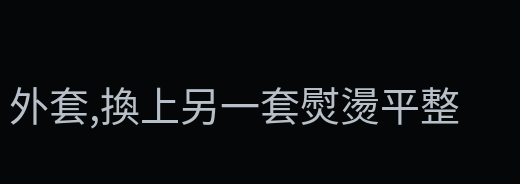外套,換上另一套熨燙平整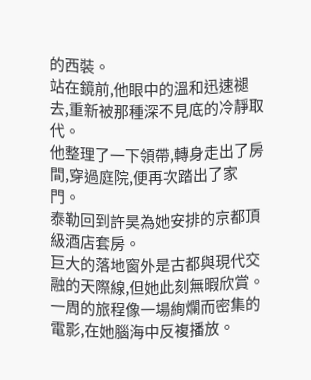的西裝。
站在鏡前,他眼中的溫和迅速褪去,重新被那種深不見底的冷靜取代。
他整理了一下領帶,轉身走出了房間,穿過庭院,便再次踏出了家門。
泰勒回到許昊為她安排的京都頂級酒店套房。
巨大的落地窗外是古都與現代交融的天際線,但她此刻無暇欣賞。
一周的旅程像一場絢爛而密集的電影,在她腦海中反複播放。